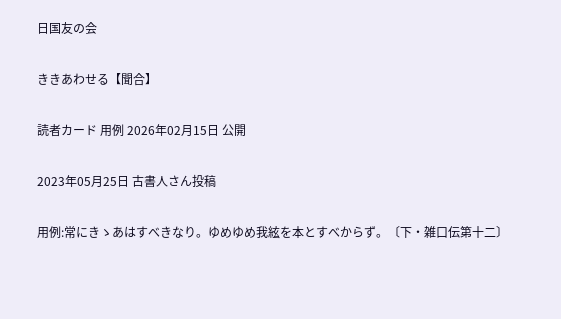日国友の会

ききあわせる【聞合】

読者カード 用例 2026年02月15日 公開

2023年05月25日 古書人さん投稿

用例:常にきゝあはすべきなり。ゆめゆめ我絃を本とすべからず。〔下・雑口伝第十二〕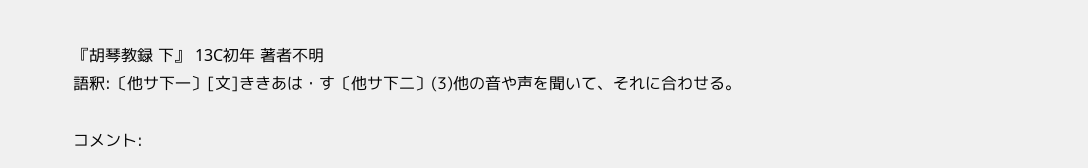『胡琴教録 下』 13C初年 著者不明
語釈:〔他サ下一〕[文]ききあは・す〔他サ下二〕(3)他の音や声を聞いて、それに合わせる。

コメント: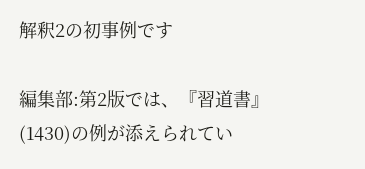解釈2の初事例です

編集部:第2版では、『習道書』(1430)の例が添えられてい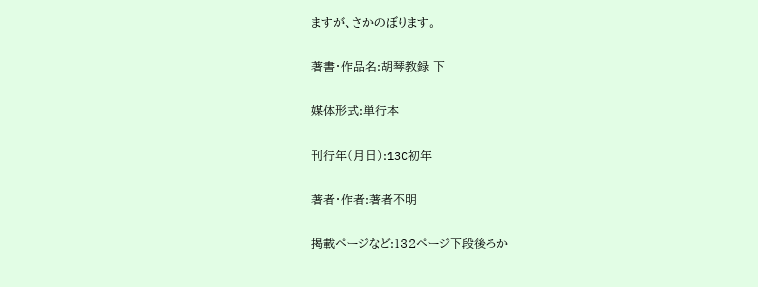ますが、さかのぼります。

著書・作品名:胡琴教録 下

媒体形式:単行本

刊行年(月日):13C初年

著者・作者:著者不明

掲載ページなど:132ページ下段後ろか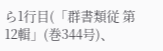ら1行目(「群書類従 第12輯」(巻344号)、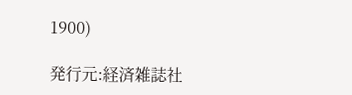1900)

発行元:経済雑誌社